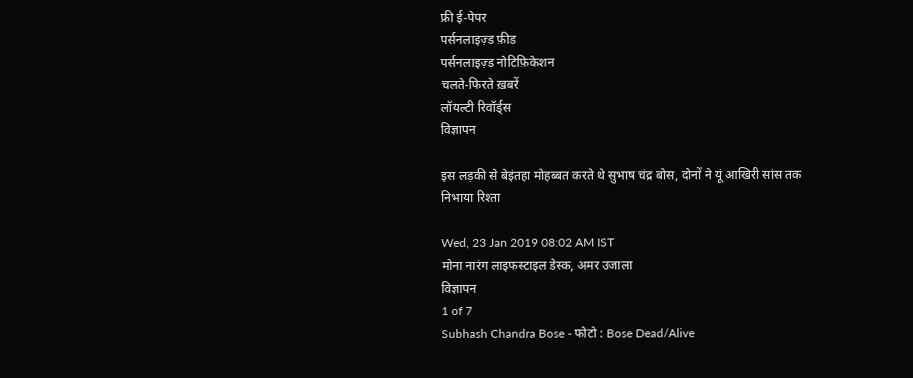फ्री ई-पेपर
पर्सनलाइज़्ड फ़ीड
पर्सनलाइज़्ड नोटिफ़िकेशन
चलते-फिरते ख़बरें
लॉयल्टी रिवॉर्ड्स
विज्ञापन

इस लड़की से बेइंतहा मोहब्बत करते थे सुभाष चंद्र बोस, दोनों ने यूं आखिरी सांस तक निभाया रिश्ता

Wed, 23 Jan 2019 08:02 AM IST
मोना नारंग लाइफस्टाइल डेस्क, अमर उजाला
विज्ञापन
1 of 7
Subhash Chandra Bose - फोटो : Bose Dead/Alive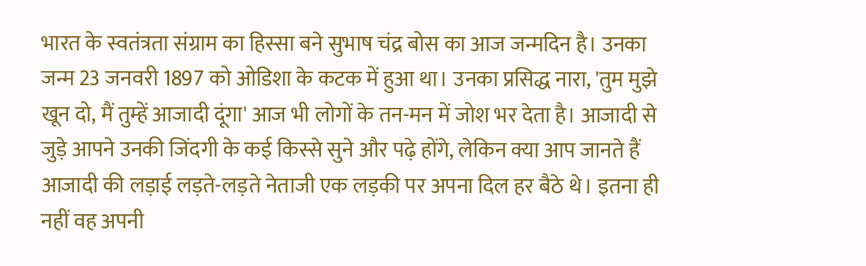भारत के स्वतंत्रता संग्राम का हिस्सा बने सुभाष चंद्र बोस का आज जन्मदिन है। उनका जन्म 23 जनवरी 1897 को ओडिशा के कटक में हुआ था। उनका प्रसिद्ध नारा, 'तुम मुझे खून दो, मैं तुम्हें आजादी दूंगा' आज भी लोगों के तन-मन में जोश भर देता है। आजादी से जुड़े आपने उनकी जिंदगी के कई किस्से सुने और पढ़े होंगे, लेकिन क्या आप जानते हैं आजादी की लड़ाई लड़ते-लड़ते नेताजी एक लड़की पर अपना दिल हर बैठे थे। इतना ही नहीं वह अपनी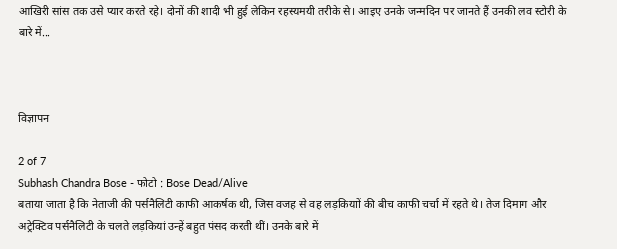आखिरी सांस तक उसे प्यार करते रहे। दोनों की शादी भी हुई लेकिन रहस्यमयी तरीके से। आइए उनके जन्मदिन पर जानते हैं उनकी लव स्टोरी के बारे में...



विज्ञापन

2 of 7
Subhash Chandra Bose - फोटो : Bose Dead/Alive
बताया जाता है कि नेताजी की पर्सनैलिटी काफी आकर्षक थी, जिस वजह से वह लड़कियाों की बीच काफी चर्चा में रहते थे। तेज दिमाग और अट्रेक्टिव पर्सनैलिटी के चलते लड़कियां उन्हें बहुत पंसद करती थीं। उनके बारे में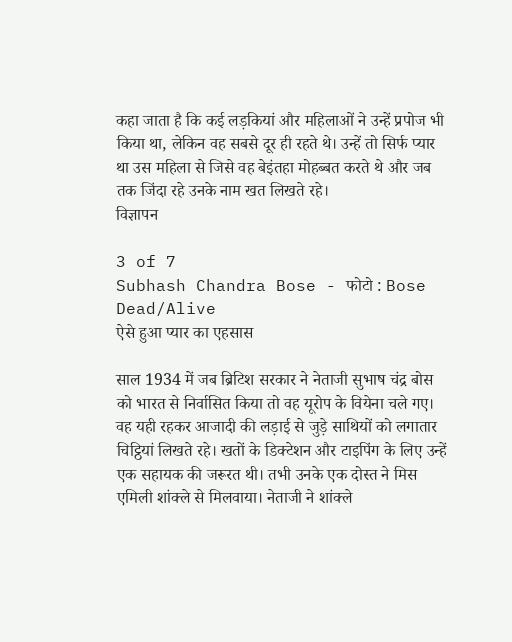कहा जाता है कि कई लड़कियां और महिलाओं ने उन्हें प्रपोज भी किया था, लेकिन वह सबसे दूर ही रहते थे। उन्हें तो सिर्फ प्यार था उस महिला से जिसे वह बेइंतहा मोहब्बत करते थे और जब तक जिंदा रहे उनके नाम खत लिखते रहे।
विज्ञापन

3 of 7
Subhash Chandra Bose - फोटो : Bose Dead/Alive
ऐसे हुआ प्यार का एहसास

साल 1934 में जब ब्रिटिश सरकार ने नेताजी सुभाष चंद्र बोस को भारत से निर्वासित किया तो वह यूरोप के वियेना चले गए। वह यही रहकर आजादी की लड़ाई से जुड़े साथियों को लगातार चिट्ठियां लिखते रहे। खतों के डिक्टेशन और टाइपिंग के लिए उन्हें एक सहायक की जरूरत थी। तभी उनके एक दोस्त ने मिस एमिली शांक्ले से मिलवाया। नेताजी ने शांक्ले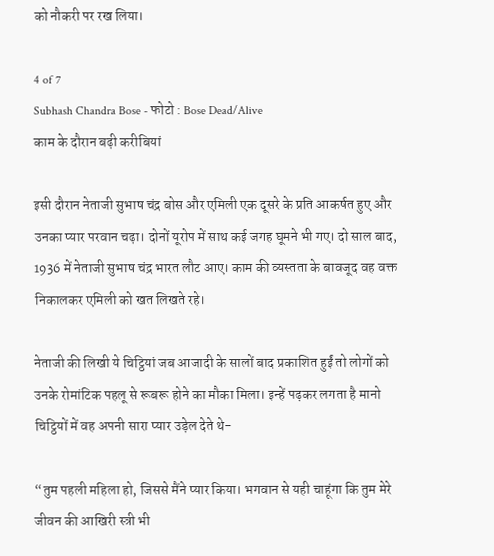को नौकरी पर रख लिया।

4 of 7
Subhash Chandra Bose - फोटो : Bose Dead/Alive
काम के दौरान बढ़ी करीबियां

इसी दौरान नेताजी सुभाष चंद्र बोस और एमिली एक दूसरे के प्रति आकर्षत हुए और उनका प्यार परवान चढ़ा। दोनों यूरोप में साथ कई जगह घूमने भी गए। दो साल बाद, 1936 में नेताजी सुभाष चंद्र भारत लौट आए। काम की व्यस्तता के बावजूद वह वक्त निकालकर एमिली को खत लिखते रहे।

नेताजी की लिखी ये चिट्ठियां जब आजादी के सालों बाद प्रकाशित हुईं तो लोगों को उनके रोमांटिक पहलू से रूबरू होने का मौका मिला। इन्हें पढ़कर लगता है मानो चिट्ठियों में वह अपनी सारा प्यार उड़ेल देते थे-

“तुम पहली महिला हो, जिससे मैंने प्यार किया। भगवान से यही चाहूंगा कि तुम मेरे जीवन की आखिरी स्त्री भी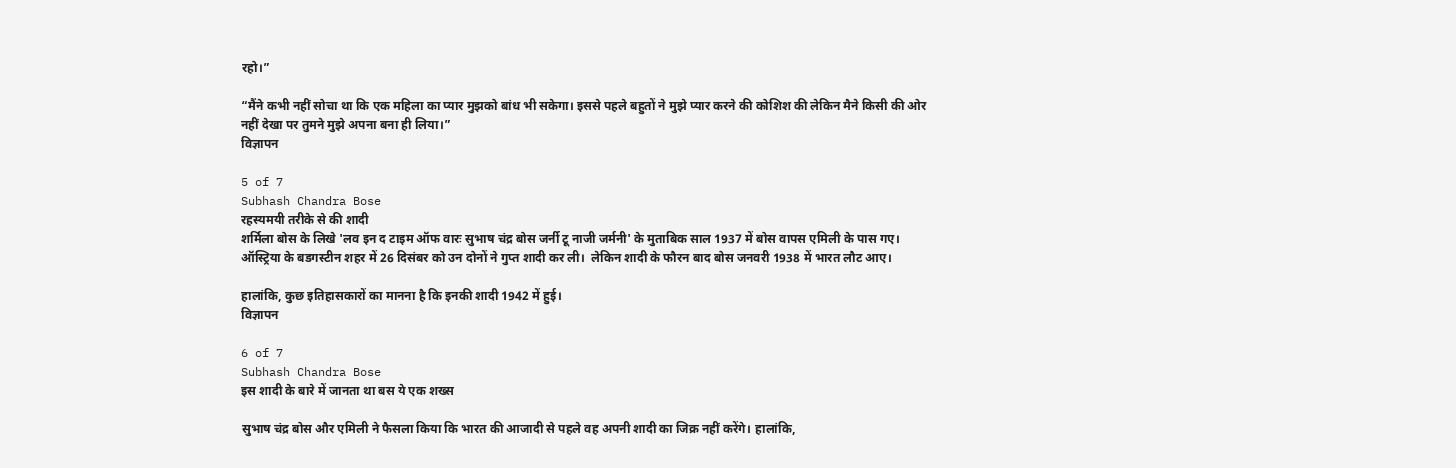रहो।”

“मैंने कभी नहीं सोचा था कि एक महिला का प्यार मुझको बांध भी सकेगा। इससे पहले बहुतों ने मुझे प्यार करने की कोशिश की लेकिन मैने किसी की ओर नहीं देखा पर तुमने मुझे अपना बना ही लिया।”
विज्ञापन

5 of 7
Subhash Chandra Bose
रहस्यमयी तरीके से की शादी
शर्मिला बोस के लिखे 'लव इन द टाइम ऑफ वारः सुभाष चंद्र बोस जर्नी टू नाजी जर्मनी' के मुताबिक साल 1937 में बोस वापस एमिली के पास गए। ऑस्ट्रिया के बडगस्टीन शहर में 26 दिसंबर को उन दोनों ने गुप्त शादी कर ली।  लेकिन शादी के फौरन बाद बोस जनवरी 1938 में भारत लौट आए।

हालांकि, कुछ इतिहासकारों का मानना है कि इनकी शादी 1942 में हुई।
विज्ञापन

6 of 7
Subhash Chandra Bose
इस शादी के बारे में जानता था बस ये एक शख्स

सुभाष चंद्र बोस और एमिली ने फैसला किया कि भारत की आजादी से पहले वह अपनी शादी का जिक्र नहीं करेंगे। हालांकि,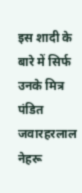इस शादी के बारे में सिर्फ उनके मित्र पंडित जवारहरलाल नेहरू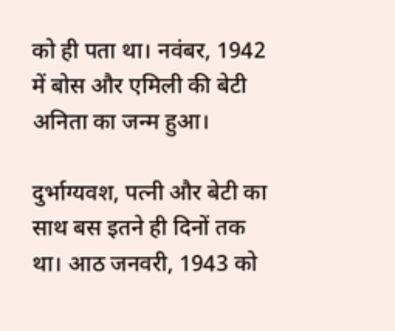को ही पता था। नवंबर, 1942 में बोस और एमिली की बेटी अनिता का जन्म हुआ।

दुर्भाग्यवश, पत्नी और बेटी का साथ बस इतने ही दिनों तक था। आठ जनवरी, 1943 को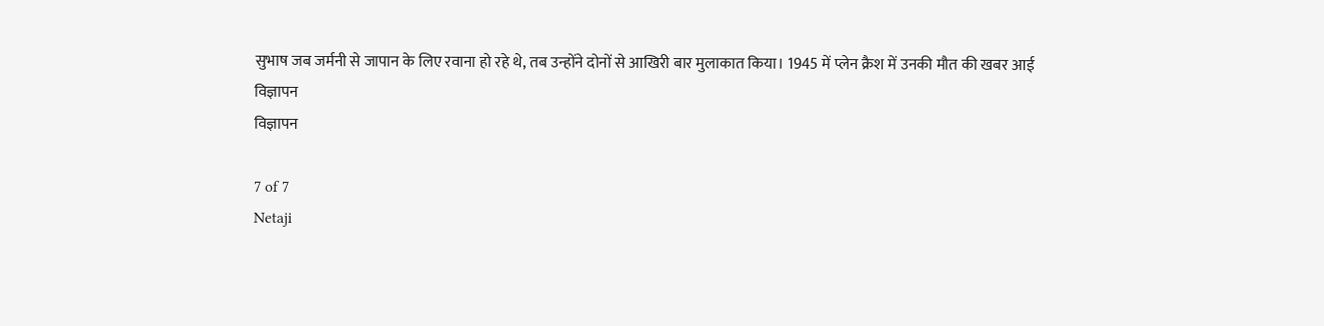सुभाष जब जर्मनी से जापान के लिए रवाना हो रहे थे, तब उन्होंने दोनों से आखिरी बार मुलाकात किया। 1945 में प्लेन क्रैश में उनकी मौत की खबर आई
विज्ञापन
विज्ञापन

7 of 7
Netaji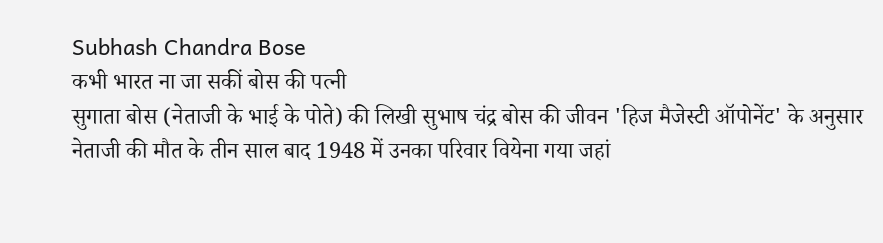Subhash Chandra Bose
कभी भारत ना जा सकीं बोस की पत्नी
सुगाता बोस (नेताजी के भाई के पोते) की लिखी सुभाष चंद्र बोस की जीवन 'हिज मैजेस्टी ऑपोनेंट' के अनुसार नेताजी की मौत के तीन साल बाद 1948 में उनका परिवार वियेना गया जहां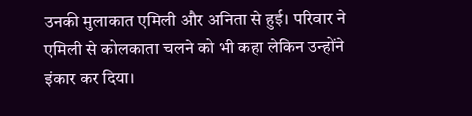उनकी मुलाकात एमिली और अनिता से हुई। परिवार ने एमिली से कोलकाता चलने को भी कहा लेकिन उन्होंने इंकार कर दिया।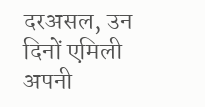दरअसल, उन दिनों एमिली अपनी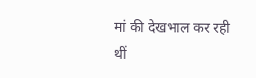मां की देखभाल कर रही थीं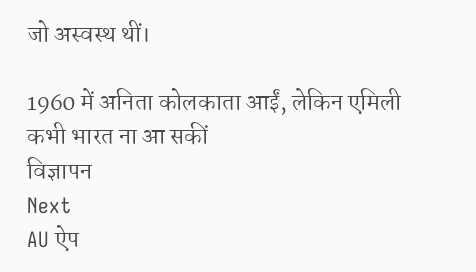जो अस्वस्थ थीं।

1960 में अनिता कोलकाता आईं, लेकिन एमिली कभी भारत ना आ सकीं
विज्ञापन
Next
AU ऐप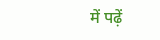में पढ़ें